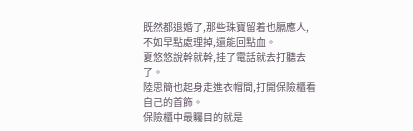既然都退婚了,那些珠寶留着也膈應人,不如早點處理掉,還能回點血。
夏悠悠說幹就幹,挂了電話就去打聽去了。
陸思簡也起身走進衣帽間,打開保險櫃看自己的首飾。
保險櫃中最矚目的就是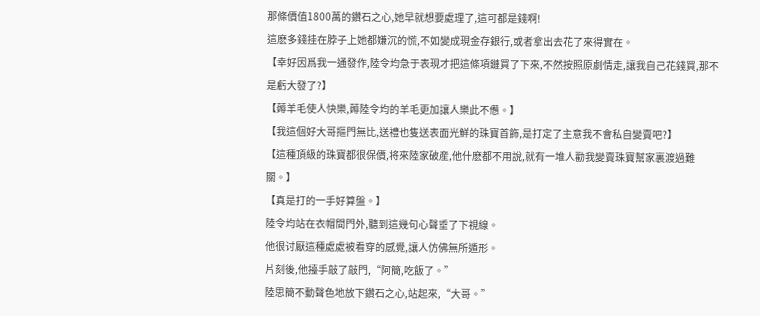那條價值1800萬的鑽石之心,她早就想要處理了,這可都是錢啊!
這麽多錢挂在脖子上她都嫌沉的慌,不如變成現金存銀行,或者拿出去花了來得實在。
【幸好因爲我一通發作,陸令均急于表現才把這條項鏈買了下來,不然按照原劇情走,讓我自己花錢買,那不是虧大發了?】
【薅羊毛使人快樂,薅陸令均的羊毛更加讓人樂此不憊。】
【我這個好大哥摳門無比,送禮也隻送表面光鮮的珠寶首飾,是打定了主意我不會私自變賣吧?】
【這種頂級的珠寶都很保價,将來陸家破産,他什麽都不用說,就有一堆人勸我變賣珠寶幫家裏渡過難關。】
【真是打的一手好算盤。】
陸令均站在衣帽間門外,聽到這幾句心聲垂了下視線。
他很讨厭這種處處被看穿的感覺,讓人仿佛無所遁形。
片刻後,他擡手敲了敲門,“阿簡,吃飯了。”
陸思簡不動聲色地放下鑽石之心,站起來,“大哥。”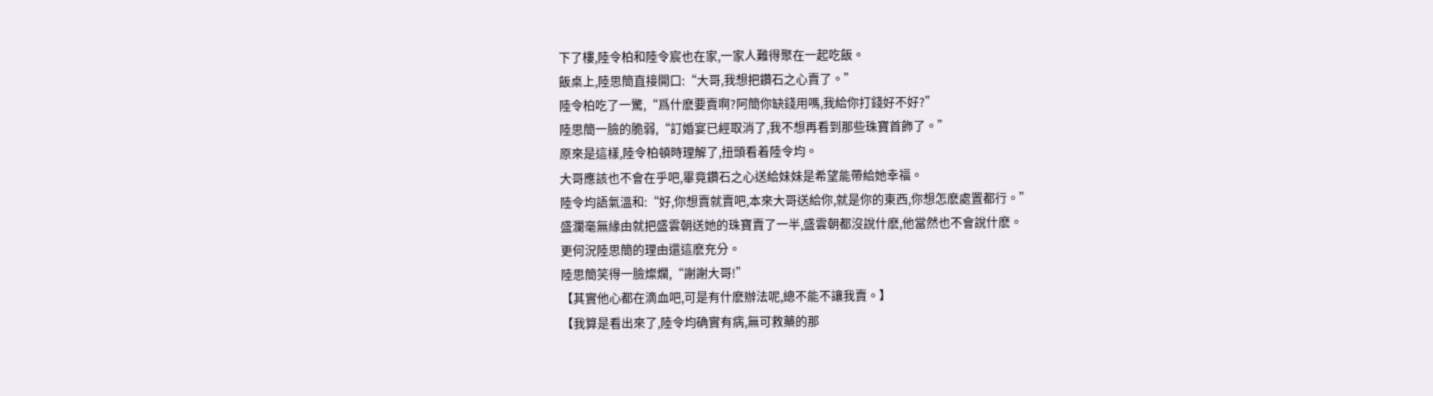下了樓,陸令柏和陸令宸也在家,一家人難得聚在一起吃飯。
飯桌上,陸思簡直接開口:“大哥,我想把鑽石之心賣了。”
陸令柏吃了一驚,“爲什麽要賣啊?阿簡你缺錢用嗎,我給你打錢好不好?”
陸思簡一臉的脆弱,“訂婚宴已經取消了,我不想再看到那些珠寶首飾了。”
原來是這樣,陸令柏頓時理解了,扭頭看着陸令均。
大哥應該也不會在乎吧,畢竟鑽石之心送給妹妹是希望能帶給她幸福。
陸令均語氣溫和:“好,你想賣就賣吧,本來大哥送給你,就是你的東西,你想怎麽處置都行。”
盛瀾毫無緣由就把盛雲朝送她的珠寶賣了一半,盛雲朝都沒說什麽,他當然也不會說什麽。
更何況陸思簡的理由還這麽充分。
陸思簡笑得一臉燦爛,“謝謝大哥!”
【其實他心都在滴血吧,可是有什麽辦法呢,總不能不讓我賣。】
【我算是看出來了,陸令均确實有病,無可救藥的那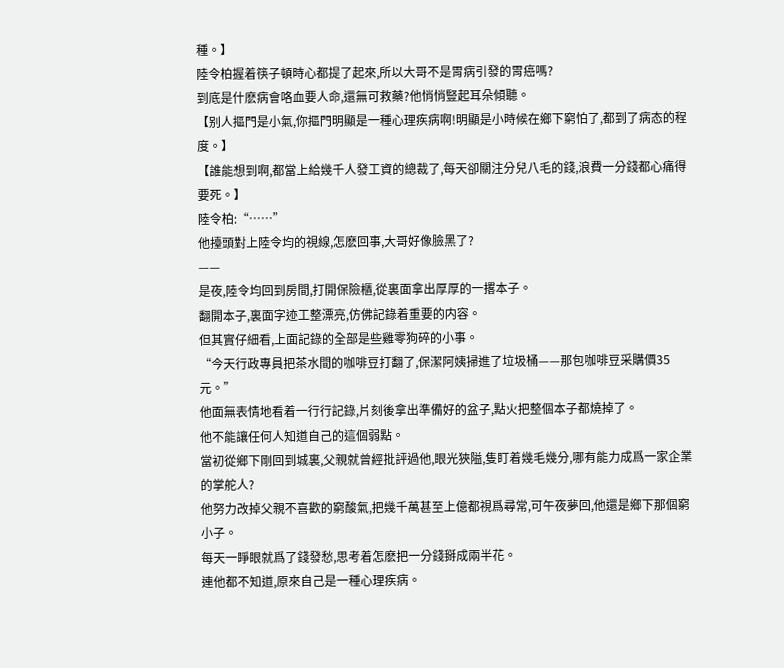種。】
陸令柏握着筷子頓時心都提了起來,所以大哥不是胃病引發的胃癌嗎?
到底是什麽病會咯血要人命,還無可救藥?他悄悄豎起耳朵傾聽。
【别人摳門是小氣,你摳門明顯是一種心理疾病啊!明顯是小時候在鄉下窮怕了,都到了病态的程度。】
【誰能想到啊,都當上給幾千人發工資的總裁了,每天卻關注分兒八毛的錢,浪費一分錢都心痛得要死。】
陸令柏:“……”
他擡頭對上陸令均的視線,怎麽回事,大哥好像臉黑了?
——
是夜,陸令均回到房間,打開保險櫃,從裏面拿出厚厚的一撂本子。
翻開本子,裏面字迹工整漂亮,仿佛記錄着重要的内容。
但其實仔細看,上面記錄的全部是些雞零狗碎的小事。
“今天行政專員把茶水間的咖啡豆打翻了,保潔阿姨掃進了垃圾桶——那包咖啡豆采購價35元。”
他面無表情地看着一行行記錄,片刻後拿出準備好的盆子,點火把整個本子都燒掉了。
他不能讓任何人知道自己的這個弱點。
當初從鄉下剛回到城裏,父親就曾經批評過他,眼光狹隘,隻盯着幾毛幾分,哪有能力成爲一家企業的掌舵人?
他努力改掉父親不喜歡的窮酸氣,把幾千萬甚至上億都視爲尋常,可午夜夢回,他還是鄉下那個窮小子。
每天一睜眼就爲了錢發愁,思考着怎麽把一分錢掰成兩半花。
連他都不知道,原來自己是一種心理疾病。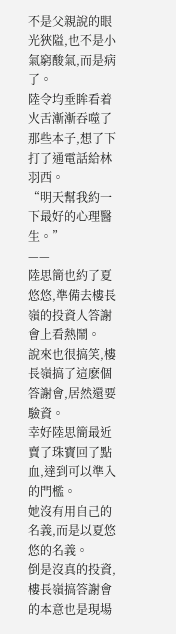不是父親說的眼光狹隘,也不是小氣窮酸氣,而是病了。
陸令均垂眸看着火舌漸漸吞噬了那些本子,想了下打了通電話給林羽西。
“明天幫我約一下最好的心理醫生。”
——
陸思簡也約了夏悠悠,準備去樓長嶺的投資人答謝會上看熱鬧。
說來也很搞笑,樓長嶺搞了這麽個答謝會,居然還要驗資。
幸好陸思簡最近賣了珠寶回了點血,達到可以準入的門檻。
她沒有用自己的名義,而是以夏悠悠的名義。
倒是沒真的投資,樓長嶺搞答謝會的本意也是現場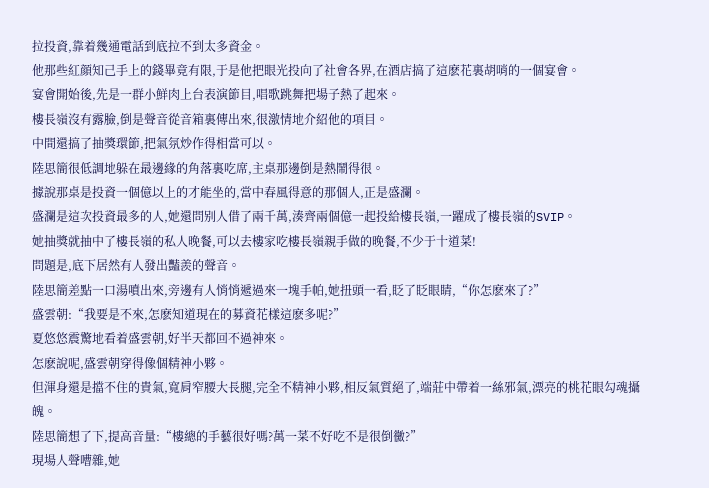拉投資,靠着幾通電話到底拉不到太多資金。
他那些紅顔知己手上的錢畢竟有限,于是他把眼光投向了社會各界,在酒店搞了這麽花裏胡哨的一個宴會。
宴會開始後,先是一群小鮮肉上台表演節目,唱歌跳舞把場子熱了起來。
樓長嶺沒有露臉,倒是聲音從音箱裏傳出來,很激情地介紹他的項目。
中間還搞了抽獎環節,把氣氛炒作得相當可以。
陸思簡很低調地躲在最邊緣的角落裏吃席,主桌那邊倒是熱鬧得很。
據說那桌是投資一個億以上的才能坐的,當中春風得意的那個人,正是盛瀾。
盛瀾是這次投資最多的人,她還問别人借了兩千萬,湊齊兩個億一起投給樓長嶺,一躍成了樓長嶺的SVIP。
她抽獎就抽中了樓長嶺的私人晚餐,可以去樓家吃樓長嶺親手做的晚餐,不少于十道菜!
問題是,底下居然有人發出豔羨的聲音。
陸思簡差點一口湯噴出來,旁邊有人悄悄遞過來一塊手帕,她扭頭一看,眨了眨眼睛,“你怎麽來了?”
盛雲朝:“我要是不來,怎麽知道現在的募資花樣這麽多呢?”
夏悠悠震驚地看着盛雲朝,好半天都回不過神來。
怎麽說呢,盛雲朝穿得像個精神小夥。
但渾身還是擋不住的貴氣,寬肩窄腰大長腿,完全不精神小夥,相反氣質絕了,端莊中帶着一絲邪氣,漂亮的桃花眼勾魂攝魄。
陸思簡想了下,提高音量:“樓總的手藝很好嗎?萬一菜不好吃不是很倒黴?”
現場人聲嘈雜,她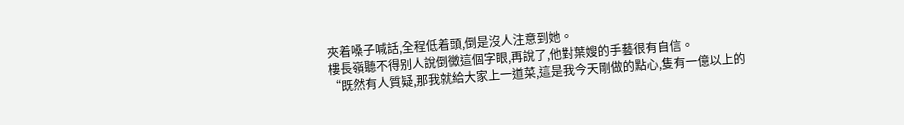夾着嗓子喊話,全程低着頭,倒是沒人注意到她。
樓長嶺聽不得别人說倒黴這個字眼,再說了,他對葉嫂的手藝很有自信。
“既然有人質疑,那我就給大家上一道菜,這是我今天剛做的點心,隻有一億以上的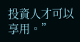投資人才可以享用。”